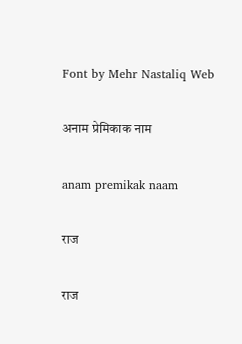Font by Mehr Nastaliq Web

अनाम प्रेमिकाक नाम

anam premikak naam

राज

राज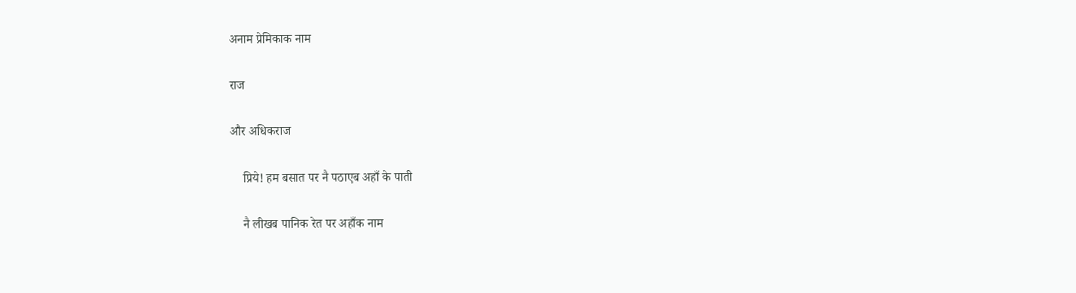अनाम प्रेमिकाक नाम

राज

और अधिकराज

    प्रिये! हम बसात पर नै पठाएब अहाँ के पाती

    नै लीखब पानिक रेत पर अहाँक नाम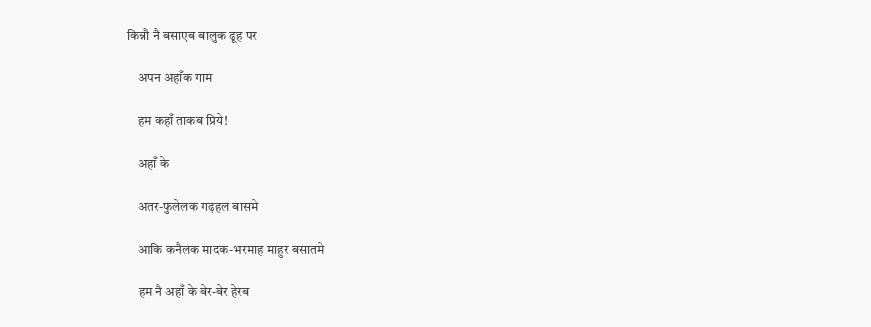किन्नौ नै बसाएब बालुक ढूह पर

    अपन अहाँक गाम

    हम कहाँ ताकब प्रिये!

    अहाँ के

    अतर-फुलेलक गढ़हल बासमे

    आकि कनैलक मादक-भरमाह माहुर बसातमे

    हम नै अहाँ के बेर-बेर हेरब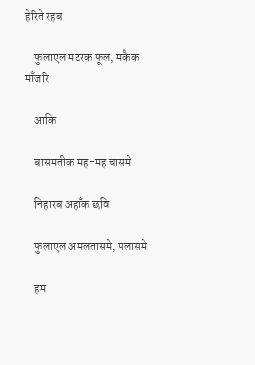हेरिते रहब

    फुलाएल मटरक फूल, मकैक माँजरि

    आकि

    बासमतीक मह-मह चासमे

    निहारब अहाँक छवि

    फुलाएल अमलतासमे, पलासमे

    हम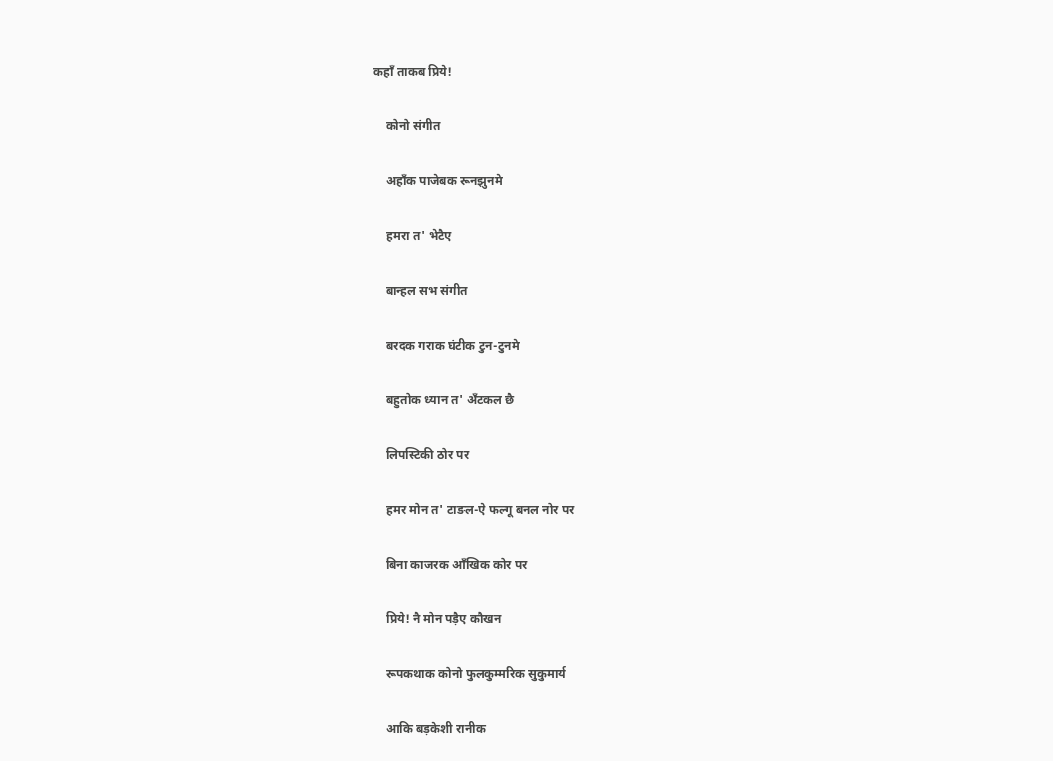कहाँ ताकब प्रिये!

    कोनो संगीत

    अहाँक पाजेबक रूनझुनमे

    हमरा त' भेटैए

    बान्हल सभ संगीत

    बरदक गराक घंटीक टुन-टुनमे

    बहुतोक ध्यान त' अँटकल छै

    लिपस्टिकी ठोर पर

    हमर मोन त' टाङल-ऐ फल्गू बनल नोर पर

    बिना काजरक आँखिक कोर पर

    प्रिये! नै मोन पड़ैए कौखन

    रूपकथाक कोनो फुलकुम्मरिक सुकुमार्य

    आकि बड़केशी रानीक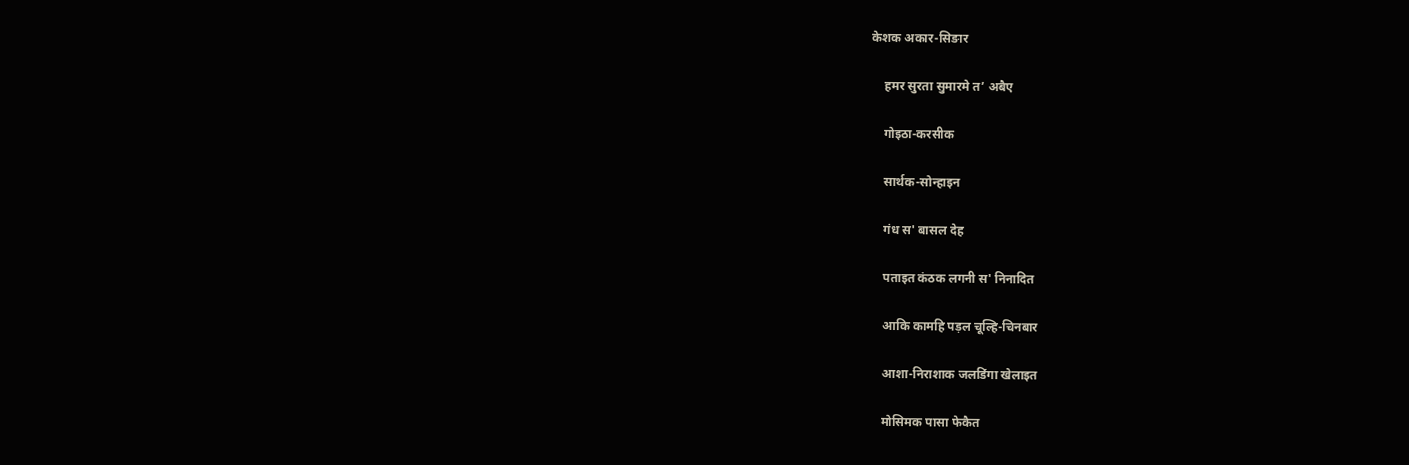केशक अकार-सिङार

    हमर सुरता सुमारमे त’ अबैए

    गोइठा-करसीक

    सार्थक-सोन्हाइन

    गंध स' बासल देह

    पताइत कंठक लगनी स' निनादित

    आकि कामहि पड़ल चूल्हि-चिनबार

    आशा-निराशाक जलडिंगा खेलाइत

    मोसिमक पासा फेकैत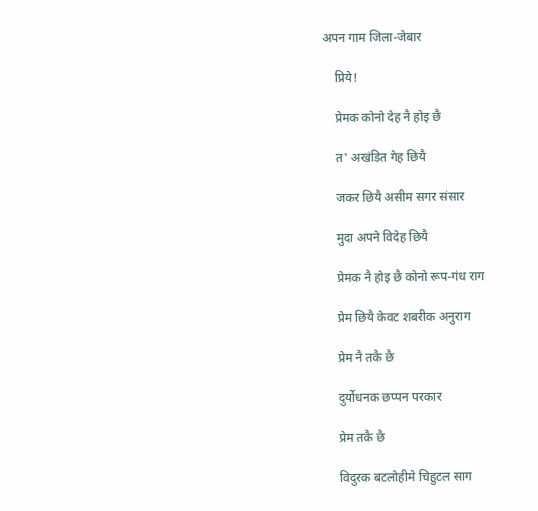अपन गाम जिला-जेबार

    प्रिये!

    प्रेमक कोनो देह नै होइ छै

    त' अखंडित गेह छियै

    जकर छियै असीम सगर संसार

    मुदा अपने विदेह छियै

    प्रेमक नै होइ छै कोनो रूप-गंध राग

    प्रेम छियै केवट शबरीक अनुराग

    प्रेम नै तकै छै

    दुर्योधनक छप्पन परकार

    प्रेम तकै छै

    विदुरक बटलोहीमे चिहुटल साग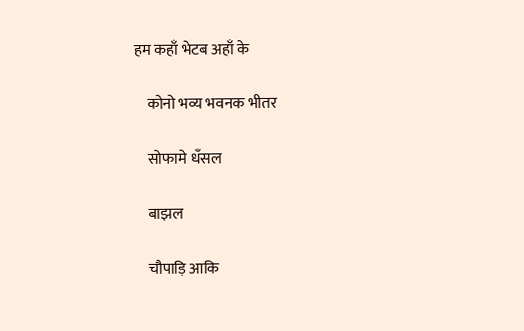हम कहाँ भेटब अहाँ के

    कोनो भव्य भवनक भीतर

    सोफामे धँसल

    बाझल

    चौपाड़ि आकि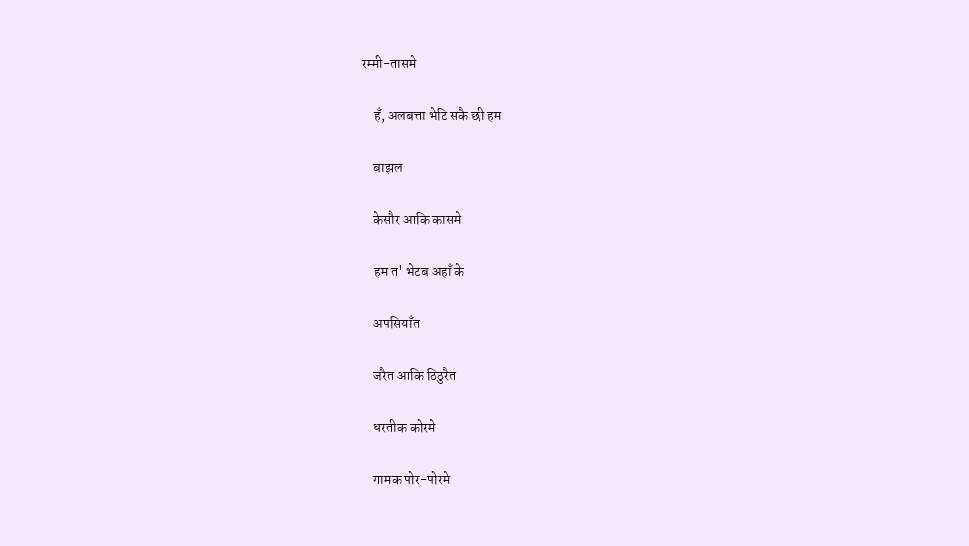रम्मी-तासमे

    हँ, अलबत्ता भेटि सकै छी हम

    बाझल

    केसौर आकि कासमे

    हम त' भेटब अहाँ के

    अपसियाँत

    जरैत आकि ठिठुरैत

    धरतीक कोरमे

    गामक पोर-पोरमे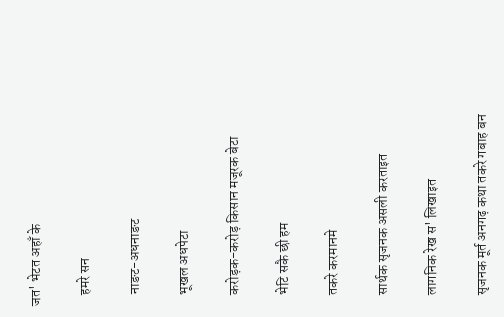जत' भेटत अहाँ के

    हमरे सन

    नाङट-अधनाङट

    भूखल अधपेटा

    करोड़क-करोड़ किसान मजूरक बेटा

    भेटि सकै छी हम

    तकरे करमानमे

    सार्थक सृजनक असली करताइत

    लागनिक रेख स' लिखाइत

    सृजनक मूर्त अनगढ़ कथा तकरे गबाह बन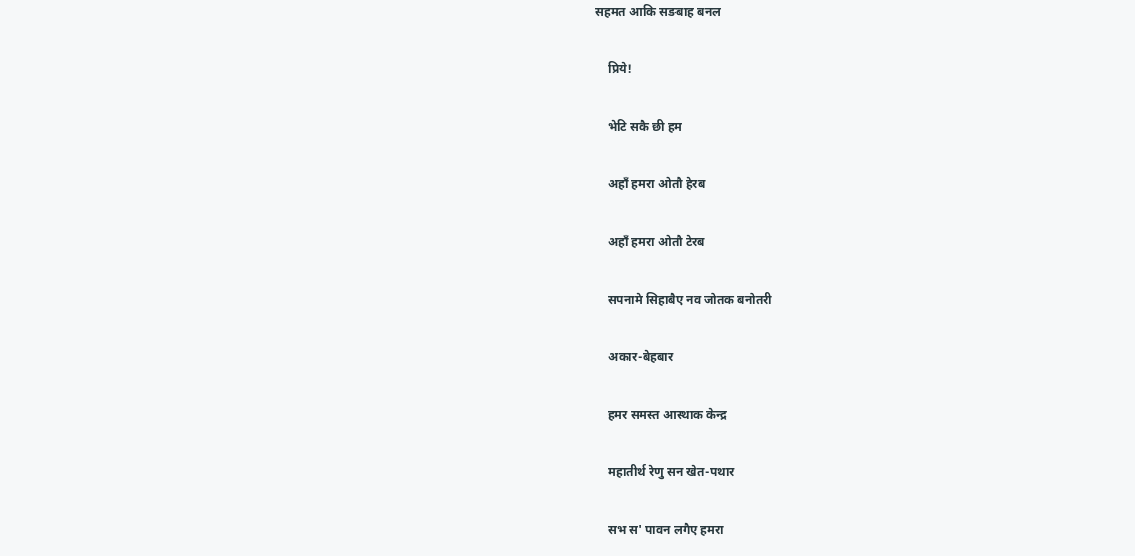सहमत आकि सङबाह बनल

    प्रिये!

    भेटि सकै छी हम

    अहाँ हमरा ओतौ हेरब

    अहाँ हमरा ओतौ टेरब

    सपनामे सिहाबैए नव जोतक बनोतरी

    अकार-बेहबार

    हमर समस्त आस्थाक केन्द्र

    महातीर्थ रेणु सन खेत-पथार

    सभ स' पावन लगैए हमरा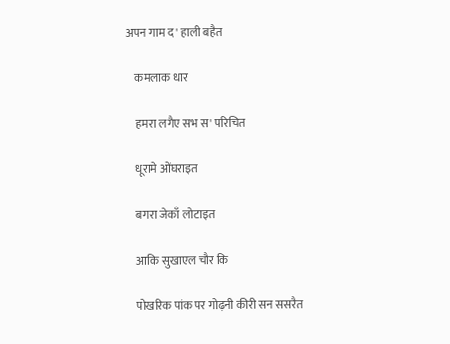अपन गाम द' हाली बहैत

    कमलाक धार

    हमरा लगैए सभ स' परिचित

    धूरामे ओंघराइत

    बगरा जेकाँ लोटाइत

    आकि सुखाएल चौर कि

    पोखरिक पांक पर गोढ़नी कीरी सन ससरैत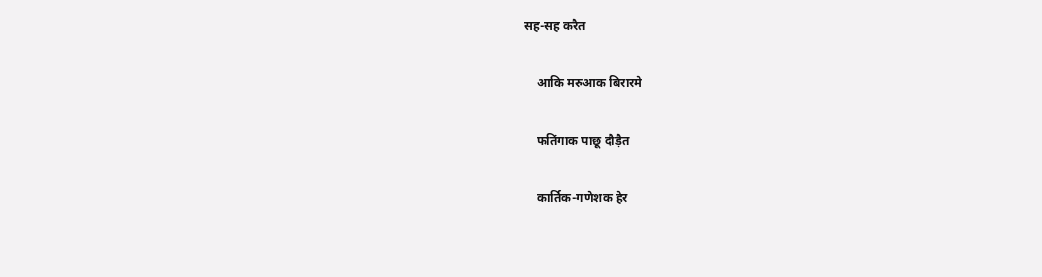सह-सह करैत

    आकि मरुआक बिरारमे

    फतिंगाक पाछू दौड़ैत

    कार्तिक-गणेशक हेर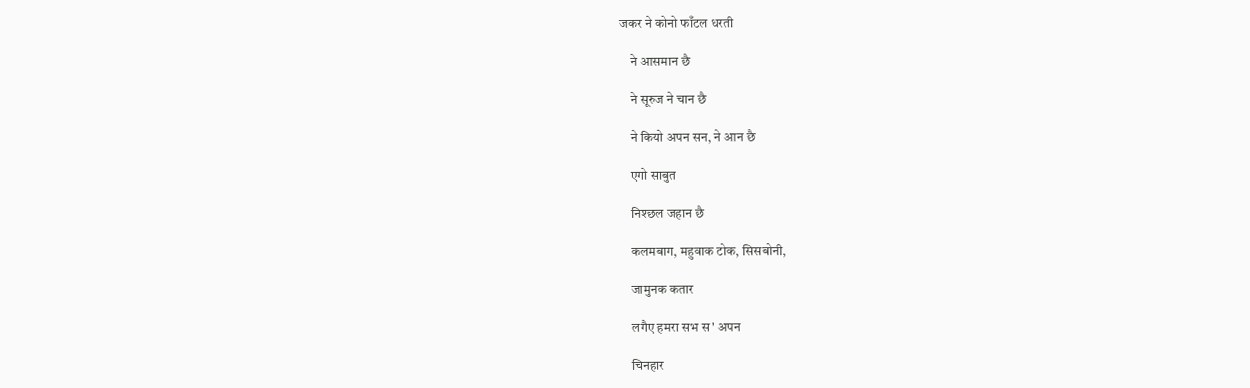जकर ने कोनो फाँटल धरती

    ने आसमान छै

    ने सूरुज ने चान छै

    ने कियो अपन सन, ने आन छै

    एगो साबुत

    निश्छल जहान छै

    कलमबाग, महुवाक टोक, सिसबोनी,

    जामुनक कतार

    लगैए हमरा सभ स' अपन

    चिनहार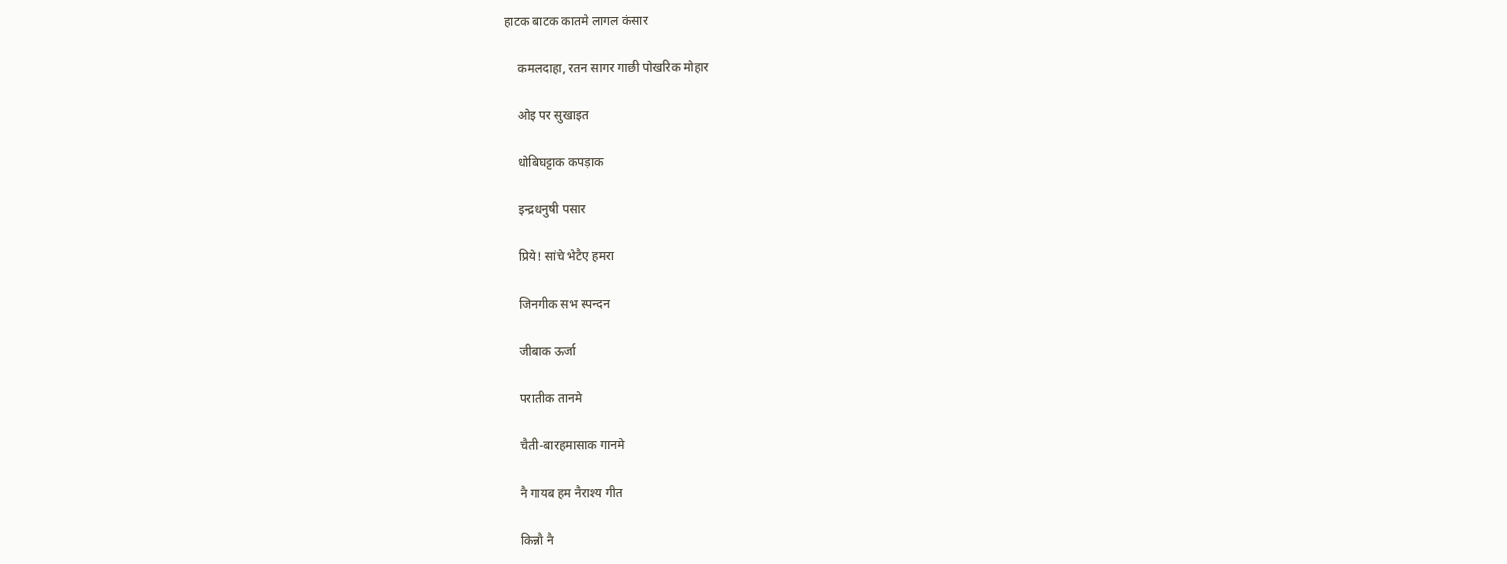हाटक बाटक कातमे लागल कंसार

    कमलदाहा, रतन सागर गाछी पोखरिक मोहार

    ओइ पर सुखाइत

    धोबिघट्टाक कपड़ाक

    इन्द्रधनुषी पसार

    प्रिये! सांचे भेटैए हमरा

    जिनगीक सभ स्पन्दन

    जीबाक ऊर्जा

    परातीक तानमे

    चैती-बारहमासाक गानमे

    नै गायब हम नैराश्य गीत

    किन्नौ नै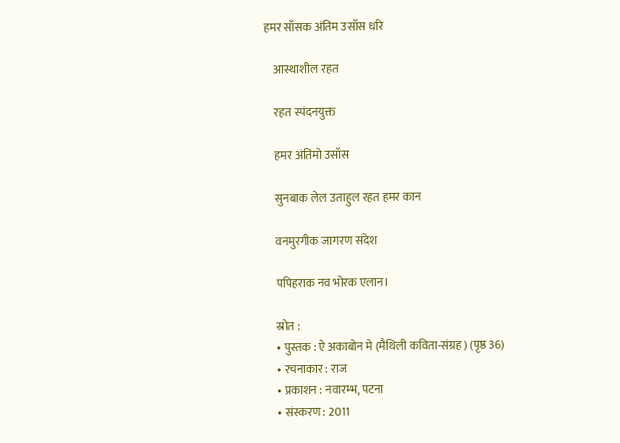हमर साँसक अंतिम उसाँस धरि

    आस्थाशील रहत

    रहत स्पंदनयुक्त

    हमर अंतिमो उसाँस

    सुनबाक लेल उताहुल रहत हमर कान

    वनमुरगीक जागरण संदेश

    पपिहराक नव भोरक एलान।

    स्रोत :
    • पुस्तक : ऐ अकाबोन मे (मैथिली कविता-संग्रह) (पृष्ठ 36)
    • रचनाकार : राज
    • प्रकाशन : नवारम्भ, पटना
    • संस्करण : 2011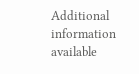Additional information available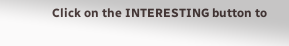Click on the INTERESTING button to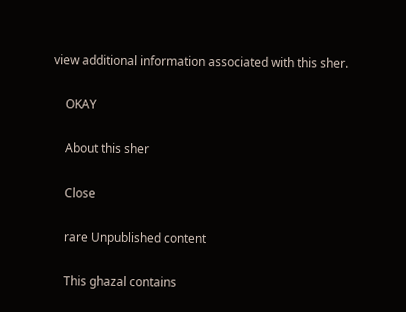view additional information associated with this sher.

    OKAY

    About this sher

    Close

    rare Unpublished content

    This ghazal contains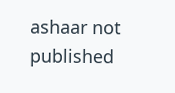ashaar not published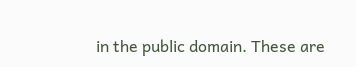in the public domain. These are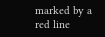marked by a red line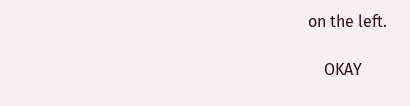on the left.

    OKAY